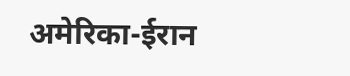अमेरिका-ईरान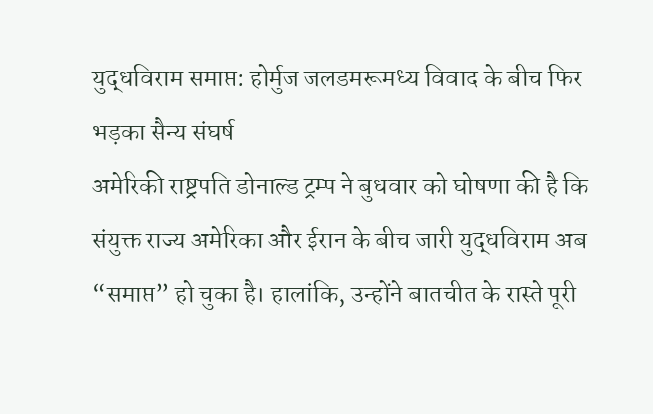युद्धविराम समाप्त: होर्मुज जलडमरूमध्य विवाद के बीच फिर भड़का सैन्य संघर्ष
अमेरिकी राष्ट्रपति डोनाल्ड ट्रम्प ने बुधवार को घोषणा की है कि संयुक्त राज्य अमेरिका और ईरान के बीच जारी युद्धविराम अब “समाप्त” हो चुका है। हालांकि, उन्होंने बातचीत के रास्ते पूरी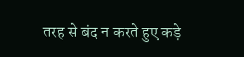तरह से बंद न करते हुए कड़े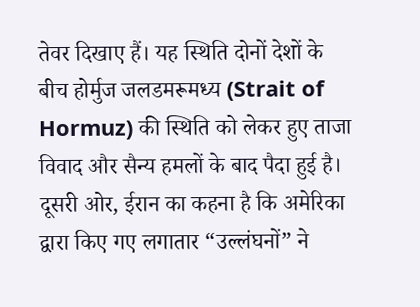तेवर दिखाए हैं। यह स्थिति दोनों देशों के बीच होर्मुज जलडमरूमध्य (Strait of Hormuz) की स्थिति को लेकर हुए ताजा विवाद और सैन्य हमलों के बाद पैदा हुई है।
दूसरी ओर, ईरान का कहना है कि अमेरिका द्वारा किए गए लगातार “उल्लंघनों” ने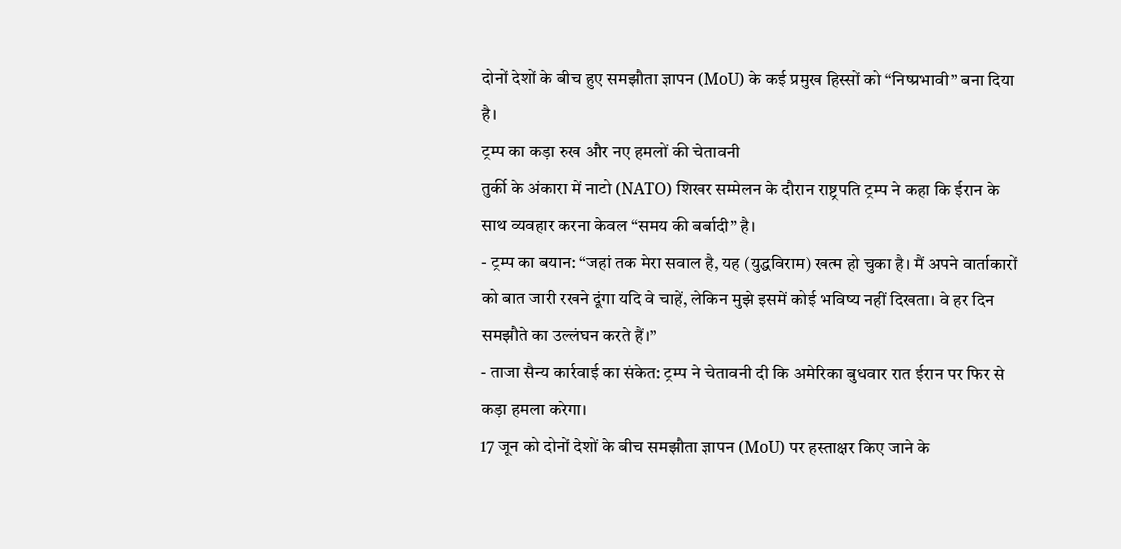दोनों देशों के बीच हुए समझौता ज्ञापन (MoU) के कई प्रमुख हिस्सों को “निष्प्रभावी” बना दिया है।
ट्रम्प का कड़ा रुख और नए हमलों की चेतावनी
तुर्की के अंकारा में नाटो (NATO) शिखर सम्मेलन के दौरान राष्ट्रपति ट्रम्प ने कहा कि ईरान के साथ व्यवहार करना केवल “समय की बर्बादी” है।
- ट्रम्प का बयान: “जहां तक मेरा सवाल है, यह (युद्धविराम) खत्म हो चुका है। मैं अपने वार्ताकारों को बात जारी रखने दूंगा यदि वे चाहें, लेकिन मुझे इसमें कोई भविष्य नहीं दिखता। वे हर दिन समझौते का उल्लंघन करते हैं।”
- ताजा सैन्य कार्रवाई का संकेत: ट्रम्प ने चेतावनी दी कि अमेरिका बुधवार रात ईरान पर फिर से कड़ा हमला करेगा।
17 जून को दोनों देशों के बीच समझौता ज्ञापन (MoU) पर हस्ताक्षर किए जाने के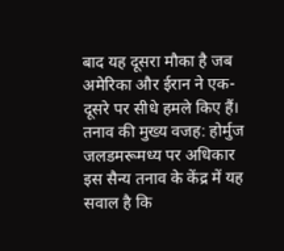बाद यह दूसरा मौका है जब अमेरिका और ईरान ने एक-दूसरे पर सीधे हमले किए हैं।
तनाव की मुख्य वजह: होर्मुज जलडमरूमध्य पर अधिकार
इस सैन्य तनाव के केंद्र में यह सवाल है कि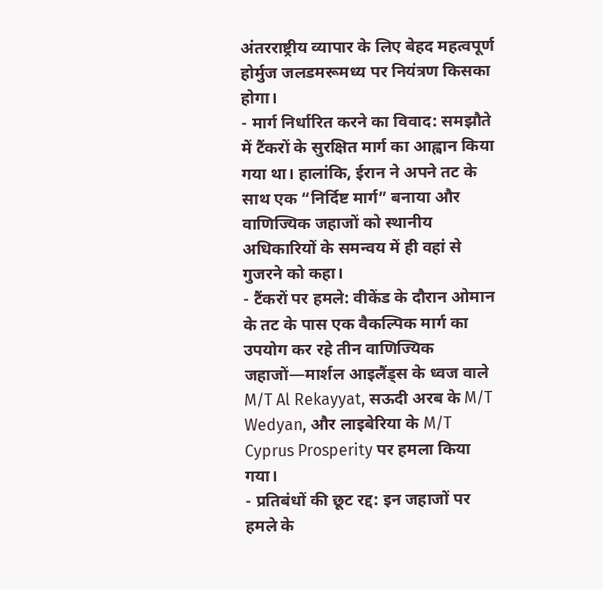अंतरराष्ट्रीय व्यापार के लिए बेहद महत्वपूर्ण होर्मुज जलडमरूमध्य पर नियंत्रण किसका होगा।
- मार्ग निर्धारित करने का विवाद: समझौते में टैंकरों के सुरक्षित मार्ग का आह्वान किया गया था। हालांकि, ईरान ने अपने तट के साथ एक “निर्दिष्ट मार्ग” बनाया और वाणिज्यिक जहाजों को स्थानीय अधिकारियों के समन्वय में ही वहां से गुजरने को कहा।
- टैंकरों पर हमले: वीकेंड के दौरान ओमान के तट के पास एक वैकल्पिक मार्ग का उपयोग कर रहे तीन वाणिज्यिक जहाजों—मार्शल आइलैंड्स के ध्वज वाले M/T Al Rekayyat, सऊदी अरब के M/T Wedyan, और लाइबेरिया के M/T Cyprus Prosperity पर हमला किया गया।
- प्रतिबंधों की छूट रद्द: इन जहाजों पर हमले के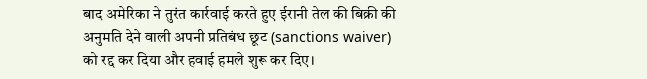बाद अमेरिका ने तुरंत कार्रवाई करते हुए ईरानी तेल की बिक्री की अनुमति देने वाली अपनी प्रतिबंध छूट (sanctions waiver) को रद्द कर दिया और हवाई हमले शुरू कर दिए।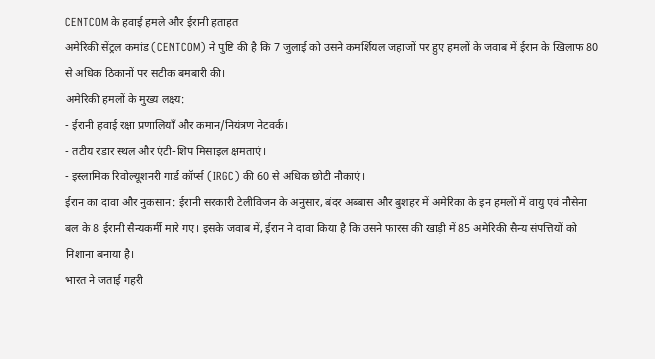CENTCOM के हवाई हमले और ईरानी हताहत
अमेरिकी सेंट्रल कमांड (CENTCOM) ने पुष्टि की है कि 7 जुलाई को उसने कमर्शियल जहाजों पर हुए हमलों के जवाब में ईरान के खिलाफ 80 से अधिक ठिकानों पर सटीक बमबारी की।
अमेरिकी हमलों के मुख्य लक्ष्य:
- ईरानी हवाई रक्षा प्रणालियाँ और कमान/नियंत्रण नेटवर्क।
- तटीय रडार स्थल और एंटी-शिप मिसाइल क्षमताएं।
- इस्लामिक रिवोल्यूशनरी गार्ड कॉर्प्स (IRGC) की 60 से अधिक छोटी नौकाएं।
ईरान का दावा और नुकसान: ईरानी सरकारी टेलीविजन के अनुसार, बंदर अब्बास और बुशहर में अमेरिका के इन हमलों में वायु एवं नौसेना बल के 8 ईरानी सैन्यकर्मी मारे गए। इसके जवाब में, ईरान ने दावा किया है कि उसने फारस की खाड़ी में 85 अमेरिकी सैन्य संपत्तियों को निशाना बनाया है।
भारत ने जताई गहरी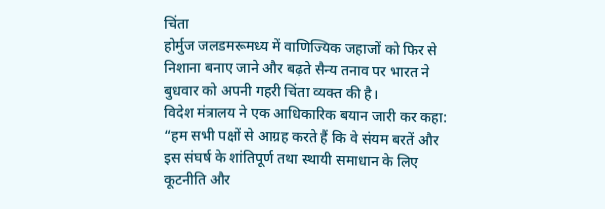चिंता
होर्मुज जलडमरूमध्य में वाणिज्यिक जहाजों को फिर से निशाना बनाए जाने और बढ़ते सैन्य तनाव पर भारत ने बुधवार को अपनी गहरी चिंता व्यक्त की है।
विदेश मंत्रालय ने एक आधिकारिक बयान जारी कर कहा:
“हम सभी पक्षों से आग्रह करते हैं कि वे संयम बरतें और इस संघर्ष के शांतिपूर्ण तथा स्थायी समाधान के लिए कूटनीति और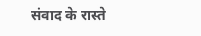संवाद के रास्ते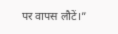पर वापस लौटें।”